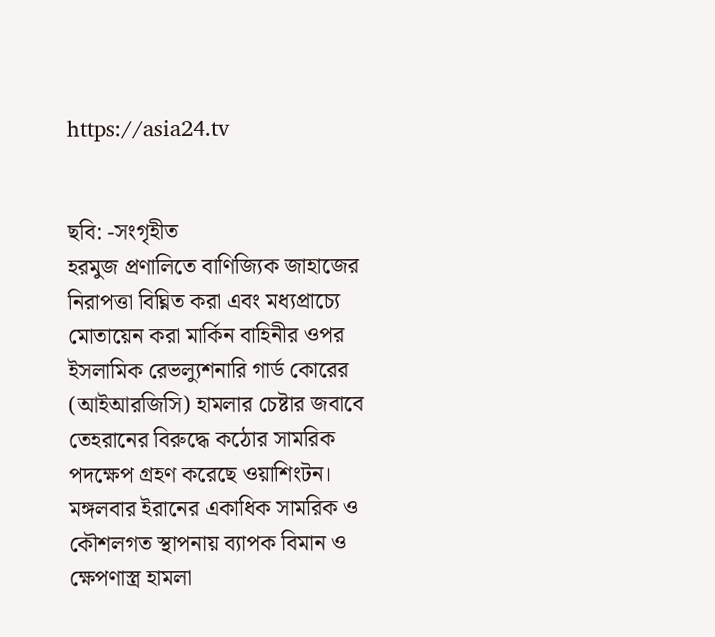https://asia24.tv


ছবি: -সংগৃহীত
হরমুজ প্রণালিতে বাণিজ্যিক জাহাজের নিরাপত্তা বিঘ্নিত করা এবং মধ্যপ্রাচ্যে মোতায়েন করা মার্কিন বাহিনীর ওপর ইসলামিক রেভল্যুশনারি গার্ড কোরের (আইআরজিসি) হামলার চেষ্টার জবাবে তেহরানের বিরুদ্ধে কঠোর সামরিক পদক্ষেপ গ্রহণ করেছে ওয়াশিংটন। মঙ্গলবার ইরানের একাধিক সামরিক ও কৌশলগত স্থাপনায় ব্যাপক বিমান ও ক্ষেপণাস্ত্র হামলা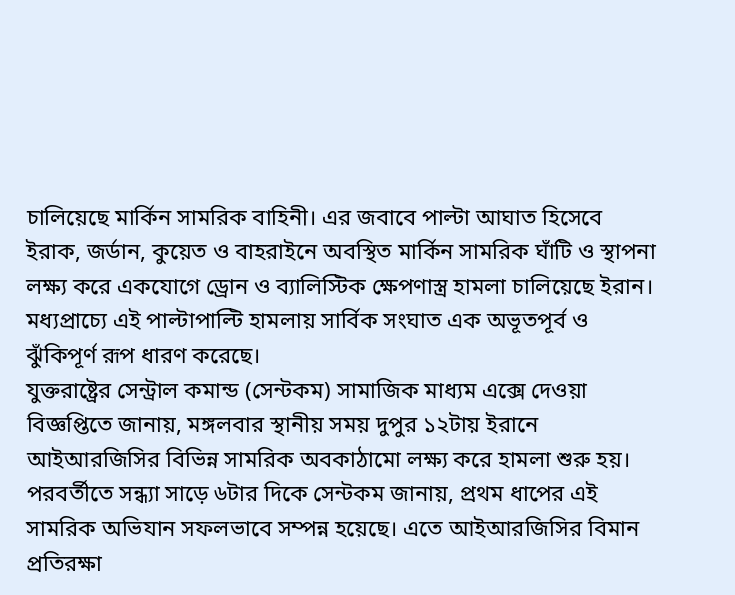চালিয়েছে মার্কিন সামরিক বাহিনী। এর জবাবে পাল্টা আঘাত হিসেবে ইরাক, জর্ডান, কুয়েত ও বাহরাইনে অবস্থিত মার্কিন সামরিক ঘাঁটি ও স্থাপনা লক্ষ্য করে একযোগে ড্রোন ও ব্যালিস্টিক ক্ষেপণাস্ত্র হামলা চালিয়েছে ইরান। মধ্যপ্রাচ্যে এই পাল্টাপাল্টি হামলায় সার্বিক সংঘাত এক অভূতপূর্ব ও ঝুঁকিপূর্ণ রূপ ধারণ করেছে।
যুক্তরাষ্ট্রের সেন্ট্রাল কমান্ড (সেন্টকম) সামাজিক মাধ্যম এক্সে দেওয়া বিজ্ঞপ্তিতে জানায়, মঙ্গলবার স্থানীয় সময় দুপুর ১২টায় ইরানে আইআরজিসির বিভিন্ন সামরিক অবকাঠামো লক্ষ্য করে হামলা শুরু হয়। পরবর্তীতে সন্ধ্যা সাড়ে ৬টার দিকে সেন্টকম জানায়, প্রথম ধাপের এই সামরিক অভিযান সফলভাবে সম্পন্ন হয়েছে। এতে আইআরজিসির বিমান প্রতিরক্ষা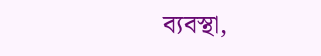ব্যবস্থা,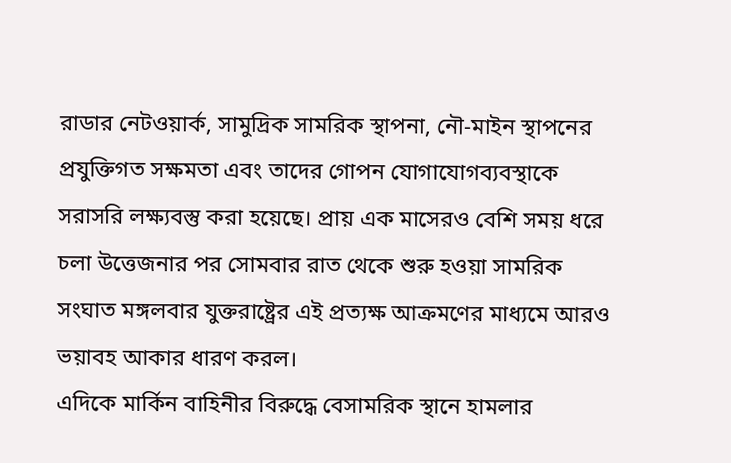রাডার নেটওয়ার্ক, সামুদ্রিক সামরিক স্থাপনা, নৌ-মাইন স্থাপনের প্রযুক্তিগত সক্ষমতা এবং তাদের গোপন যোগাযোগব্যবস্থাকে সরাসরি লক্ষ্যবস্তু করা হয়েছে। প্রায় এক মাসেরও বেশি সময় ধরে চলা উত্তেজনার পর সোমবার রাত থেকে শুরু হওয়া সামরিক সংঘাত মঙ্গলবার যুক্তরাষ্ট্রের এই প্রত্যক্ষ আক্রমণের মাধ্যমে আরও ভয়াবহ আকার ধারণ করল।
এদিকে মার্কিন বাহিনীর বিরুদ্ধে বেসামরিক স্থানে হামলার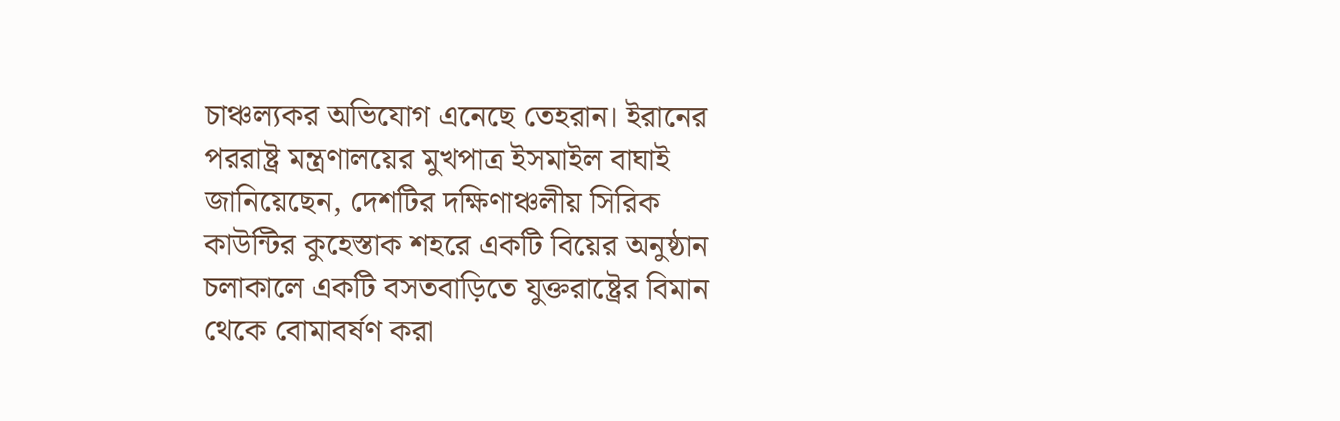চাঞ্চল্যকর অভিযোগ এনেছে তেহরান। ইরানের পররাষ্ট্র মন্ত্রণালয়ের মুখপাত্র ইসমাইল বাঘাই জানিয়েছেন, দেশটির দক্ষিণাঞ্চলীয় সিরিক কাউন্টির কুহেস্তাক শহরে একটি বিয়ের অনুষ্ঠান চলাকালে একটি বসতবাড়িতে যুক্তরাষ্ট্রের বিমান থেকে বোমাবর্ষণ করা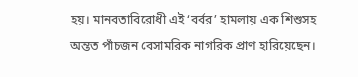হয়। মানবতাবিরোধী এই ‘বর্বর’ হামলায় এক শিশুসহ অন্তত পাঁচজন বেসামরিক নাগরিক প্রাণ হারিয়েছেন।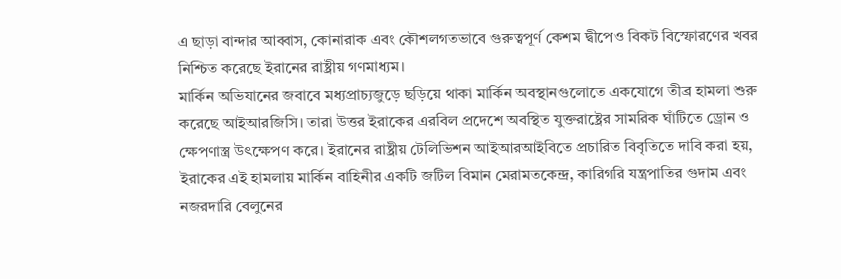এ ছাড়া বান্দার আব্বাস, কোনারাক এবং কৌশলগতভাবে গুরুত্বপূর্ণ কেশম দ্বীপেও বিকট বিস্ফোরণের খবর নিশ্চিত করেছে ইরানের রাষ্ট্রীয় গণমাধ্যম।
মার্কিন অভিযানের জবাবে মধ্যপ্রাচ্যজুড়ে ছড়িয়ে থাকা মার্কিন অবস্থানগুলোতে একযোগে তীব্র হামলা শুরু করেছে আইআরজিসি। তারা উত্তর ইরাকের এরবিল প্রদেশে অবস্থিত যুক্তরাষ্ট্রের সামরিক ঘাঁটিতে ড্রোন ও ক্ষেপণাস্ত্র উৎক্ষেপণ করে। ইরানের রাষ্ট্রীয় টেলিভিশন আইআরআইবিতে প্রচারিত বিবৃতিতে দাবি করা হয়, ইরাকের এই হামলায় মার্কিন বাহিনীর একটি জটিল বিমান মেরামতকেন্দ্র, কারিগরি যন্ত্রপাতির গুদাম এবং নজরদারি বেলুনের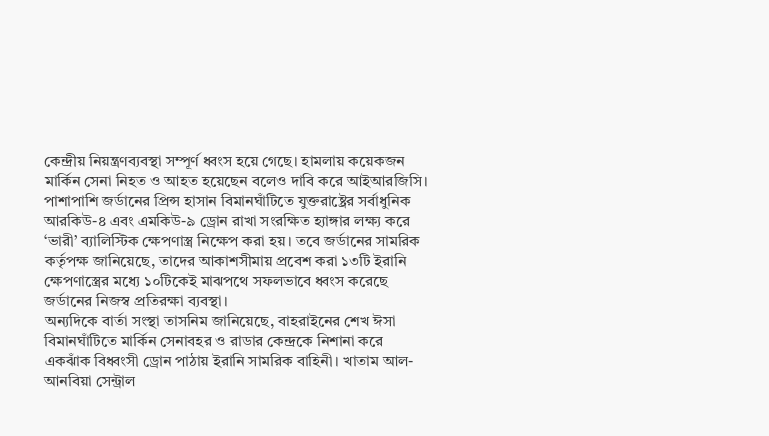কেন্দ্রীয় নিয়ন্ত্রণব্যবস্থা সম্পূর্ণ ধ্বংস হয়ে গেছে। হামলায় কয়েকজন মার্কিন সেনা নিহত ও আহত হয়েছেন বলেও দাবি করে আইআরজিসি।
পাশাপাশি জর্ডানের প্রিন্স হাসান বিমানঘাঁটিতে যুক্তরাষ্ট্রের সর্বাধুনিক আরকিউ-৪ এবং এমকিউ-৯ ড্রোন রাখা সংরক্ষিত হ্যাঙ্গার লক্ষ্য করে ‘ভারী’ ব্যালিস্টিক ক্ষেপণাস্ত্র নিক্ষেপ করা হয়। তবে জর্ডানের সামরিক কর্তৃপক্ষ জানিয়েছে, তাদের আকাশসীমায় প্রবেশ করা ১৩টি ইরানি ক্ষেপণাস্ত্রের মধ্যে ১০টিকেই মাঝপথে সফলভাবে ধ্বংস করেছে জর্ডানের নিজস্ব প্রতিরক্ষা ব্যবস্থা।
অন্যদিকে বার্তা সংস্থা তাসনিম জানিয়েছে, বাহরাইনের শেখ ঈসা বিমানঘাঁটিতে মার্কিন সেনাবহর ও রাডার কেন্দ্রকে নিশানা করে একঝাঁক বিধ্বংসী ড্রোন পাঠায় ইরানি সামরিক বাহিনী। খাতাম আল-আনবিয়া সেন্ট্রাল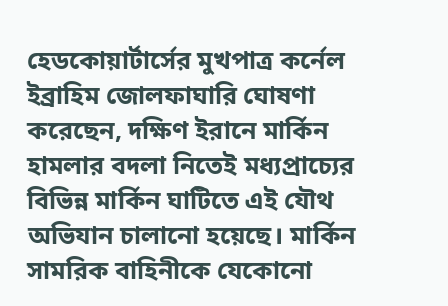হেডকোয়ার্টার্সের মুখপাত্র কর্নেল ইব্রাহিম জোলফাঘারি ঘোষণা করেছেন, দক্ষিণ ইরানে মার্কিন হামলার বদলা নিতেই মধ্যপ্রাচ্যের বিভিন্ন মার্কিন ঘাটিতে এই যৌথ অভিযান চালানো হয়েছে। মার্কিন সামরিক বাহিনীকে যেকোনো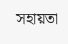সহায়তা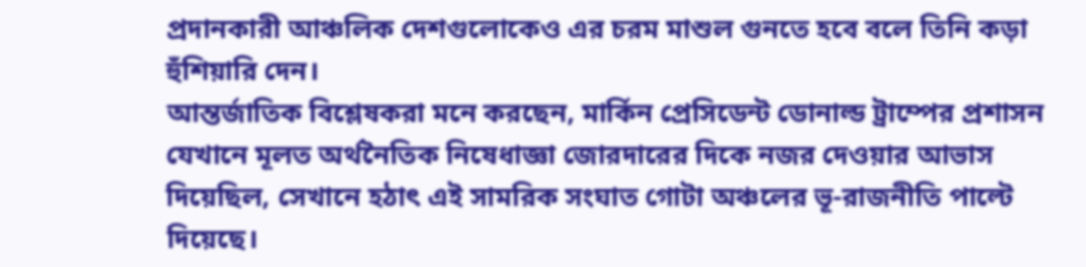প্রদানকারী আঞ্চলিক দেশগুলোকেও এর চরম মাশুল গুনতে হবে বলে তিনি কড়া হুঁশিয়ারি দেন।
আন্তর্জাতিক বিশ্লেষকরা মনে করছেন, মার্কিন প্রেসিডেন্ট ডোনাল্ড ট্রাম্পের প্রশাসন যেখানে মূলত অর্থনৈতিক নিষেধাজ্ঞা জোরদারের দিকে নজর দেওয়ার আভাস দিয়েছিল, সেখানে হঠাৎ এই সামরিক সংঘাত গোটা অঞ্চলের ভূ-রাজনীতি পাল্টে দিয়েছে।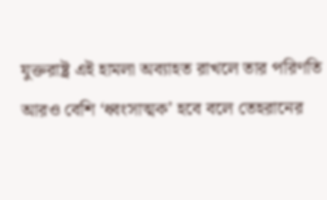যুক্তরাষ্ট্র এই হামলা অব্যাহত রাখলে তার পরিণতি আরও বেশি ‘ধ্বংসাত্মক’ হবে বলে তেহরানের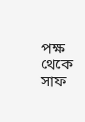পক্ষ থেকে সাফ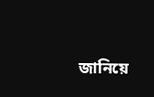জানিয়ে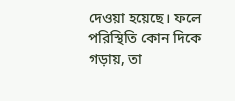দেওয়া হয়েছে। ফলে পরিস্থিতি কোন দিকে গড়ায়, তা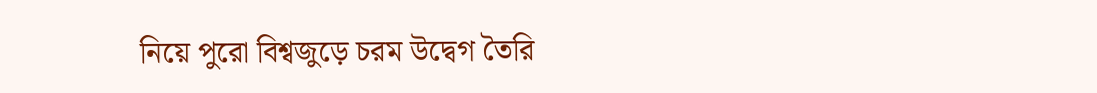নিয়ে পুরো বিশ্বজুড়ে চরম উদ্বেগ তৈরি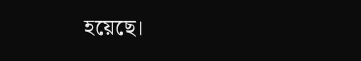হয়েছে।